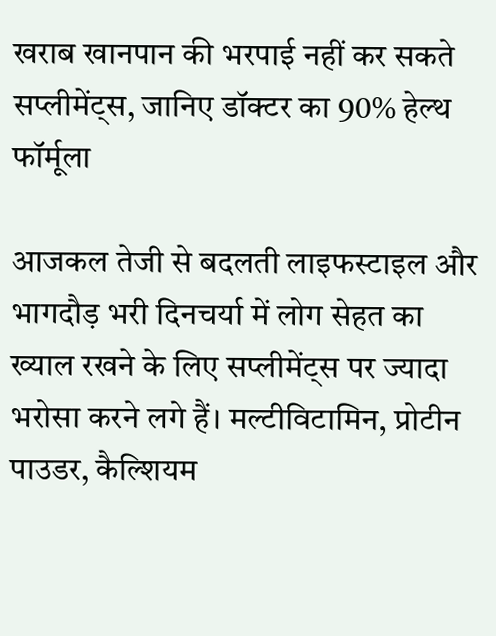खराब खानपान की भरपाई नहीं कर सकते सप्लीमेंट्स, जानिए डॉक्टर का 90% हेल्थ फॉर्मूला

आजकल तेजी से बदलती लाइफस्टाइल और भागदौड़ भरी दिनचर्या में लोग सेहत का ख्याल रखने के लिए सप्लीमेंट्स पर ज्यादा भरोसा करने लगे हैं। मल्टीविटामिन, प्रोटीन पाउडर, कैल्शियम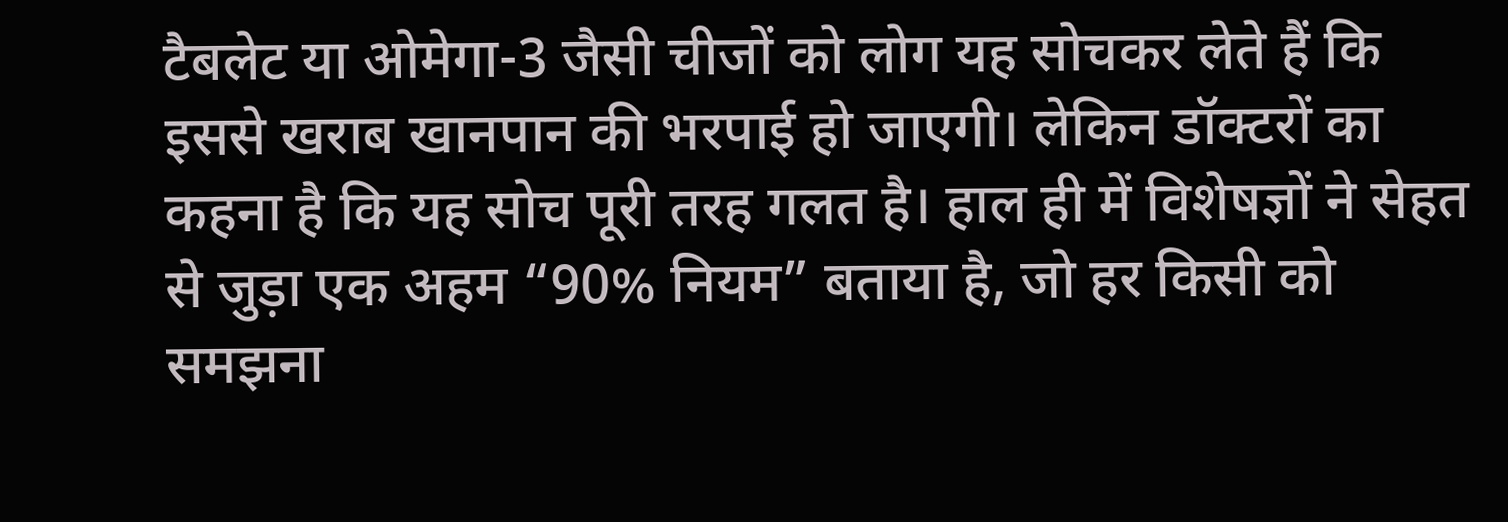टैबलेट या ओमेगा-3 जैसी चीजों को लोग यह सोचकर लेते हैं कि इससे खराब खानपान की भरपाई हो जाएगी। लेकिन डॉक्टरों का कहना है कि यह सोच पूरी तरह गलत है। हाल ही में विशेषज्ञों ने सेहत से जुड़ा एक अहम “90% नियम” बताया है, जो हर किसी को समझना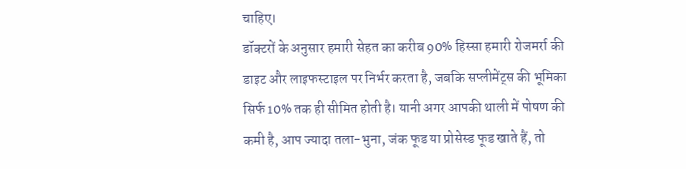चाहिए।
डॉक्टरों के अनुसार हमारी सेहत का करीब 90% हिस्सा हमारी रोजमर्रा की डाइट और लाइफस्टाइल पर निर्भर करता है, जबकि सप्लीमेंट्स की भूमिका सिर्फ 10% तक ही सीमित होती है। यानी अगर आपकी थाली में पोषण की कमी है, आप ज्यादा तला-भुना, जंक फूड या प्रोसेस्ड फूड खाते हैं, तो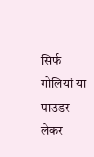सिर्फ गोलियां या पाउडर लेकर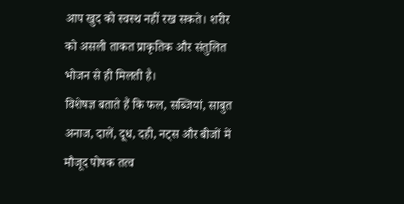आप खुद को स्वस्थ नहीं रख सकते। शरीर को असली ताकत प्राकृतिक और संतुलित भोजन से ही मिलती है।
विशेषज्ञ बताते हैं कि फल, सब्जियां, साबुत अनाज, दालें, दूध, दही, नट्स और बीजों में मौजूद पोषक तत्व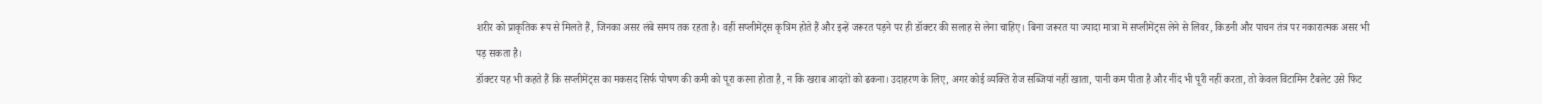शरीर को प्राकृतिक रूप से मिलते हैं, जिनका असर लंबे समय तक रहता है। वहीं सप्लीमेंट्स कृत्रिम होते हैं और इन्हें जरूरत पड़ने पर ही डॉक्टर की सलाह से लेना चाहिए। बिना जरूरत या ज्यादा मात्रा में सप्लीमेंट्स लेने से लिवर, किडनी और पाचन तंत्र पर नकारात्मक असर भी पड़ सकता है।
डॉक्टर यह भी कहते हैं कि सप्लीमेंट्स का मकसद सिर्फ पोषण की कमी को पूरा करना होता है, न कि खराब आदतों को ढकना। उदाहरण के लिए, अगर कोई व्यक्ति रोज सब्जियां नहीं खाता, पानी कम पीता है और नींद भी पूरी नहीं करता, तो केवल विटामिन टैबलेट उसे फिट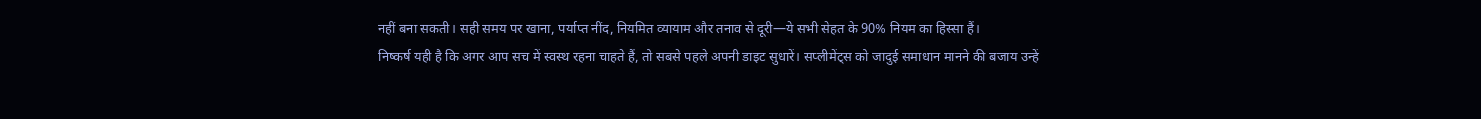नहीं बना सकती। सही समय पर खाना, पर्याप्त नींद, नियमित व्यायाम और तनाव से दूरी—ये सभी सेहत के 90% नियम का हिस्सा हैं।
निष्कर्ष यही है कि अगर आप सच में स्वस्थ रहना चाहते हैं, तो सबसे पहले अपनी डाइट सुधारें। सप्लीमेंट्स को जादुई समाधान मानने की बजाय उन्हें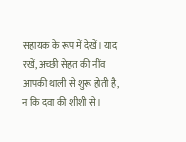सहायक के रूप में देखें। याद रखें, अच्छी सेहत की नींव आपकी थाली से शुरू होती है, न कि दवा की शीशी से।